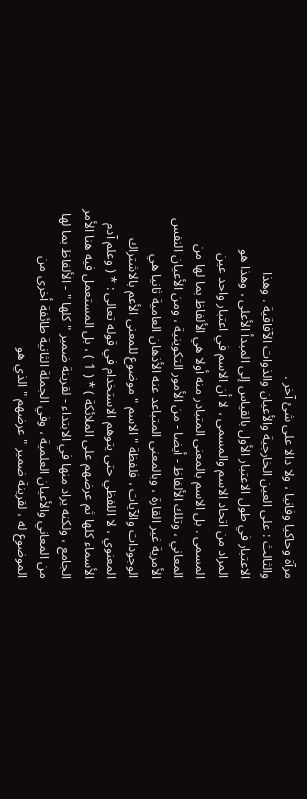مرآة وحاكيا وفانيا ، ولا دالا على شئ آخر .
والثالث : على العين الخارجية والأعيان والذوات الآفاقية . وهذا
الاعتبار في طول الاعتبار الأول بالقياس إلى المبدأ الأعلى ، وهذا هو
المراد من اتحاد الاسم والمسمى ، لا أن الاسم في اعتبار واحد عين
المسمى . بل الاسم بالمعنى المتبادر منه أولا هي الألفاظ بما لها من
المعاني ، وتلك الألفاظ - أيضا - من الأمور التكوينية ، ومن الأعيان النفس
الأمرية غير القارة ، وبالمعنى المتباعد عنه الأذهان العامية ثانيا هي
الوجودات والآيات ، فلفظة " الاسم " موضوع للمعنى الأعم بالاشتراك
المعنوي ، لا اللفظي حتى يتوهم الاستخدام في قوله تعالى : * ( وعلم آدم
الأسماء كلها ثم عرضهم على الملائكة ) * ( 1 ) ، بل المستعمل فيه هنا الأمر
الجامع ، ولكنه يراد منها في الابتداء - لقرينة ضمير " كلها " - الألفاظ بما لها
من المعاني والأعيان العلمية ، وفي الجملة الثانية طائفة أخرى من
الموضوع له ، لقرينة ضمير " عرضهم " الذي هو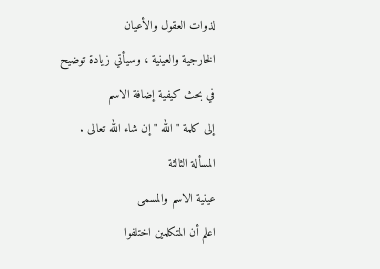لذوات العقول والأعيان
الخارجية والعينية ، وسيأتي زيادة توضيح في بحث كيفية إضافة الاسم
إلى كلمة " الله " إن شاء الله تعالى .
المسألة الثالثة
عينية الاسم والمسمى
اعلم أن المتكلمين اختلفوا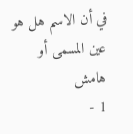في أن الاسم هل هو عين المسمى أو
هامش
1 -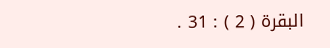البقرة ( 2 ) : 31 .